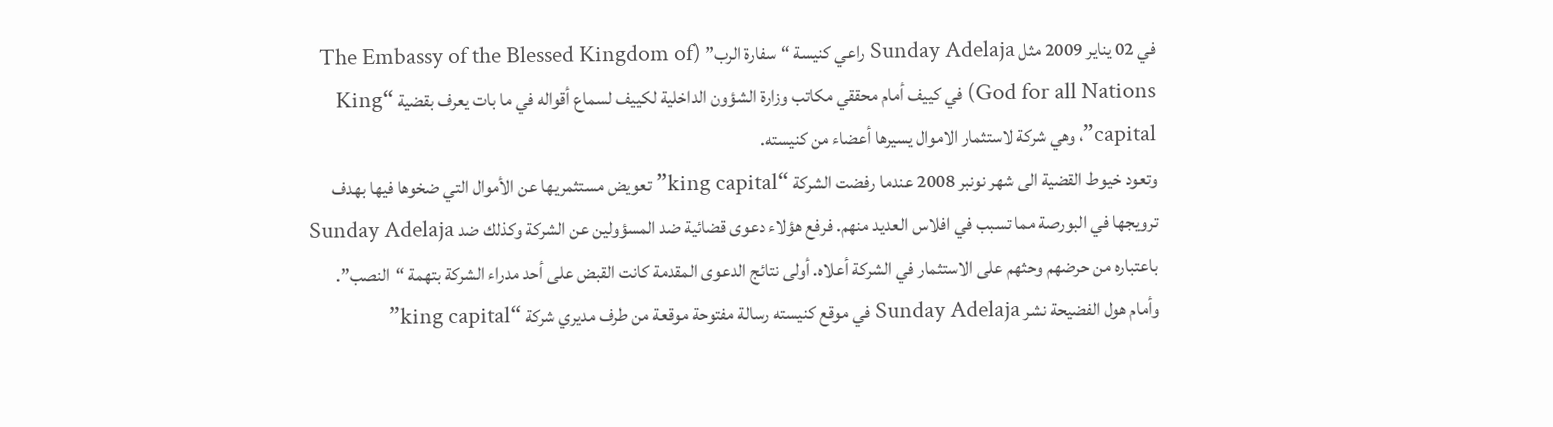في 02 يناير 2009 مثل Sunday Adelaja راعي كنيسة “سفارة الرب” (The Embassy of the Blessed Kingdom of God for all Nations) في كييف أمام محققي مكاتب وزارة الشؤون الداخلية لكييف لسماع أقواله في ما بات يعرف بقضية “King capital”، وهي شركة لاستثمار الاموال يسيرها أعضاء من كنيسته.
وتعود خيوط القضية الى شهر نونبر 2008 عندما رفضت الشركة “king capital” تعويض مستثمريها عن الأموال التي ضخوها فيها بهدف ترويجها في البورصة مما تسبب في افلاس العديد منهم. فرفع هؤلاء دعوى قضائية ضد المسؤولين عن الشركة وكذلك ضد Sunday Adelaja باعتباره من حرضهم وحثهم على الاستثمار في الشركة أعلاه. أولى نتائج الدعوى المقدمة كانت القبض على أحد مدراء الشركة بتهمة “النصب”.
وأمام هول الفضيحة نشر Sunday Adelaja في موقع كنيسته رسالة مفتوحة موقعة من طرف مديري شركة “king capital”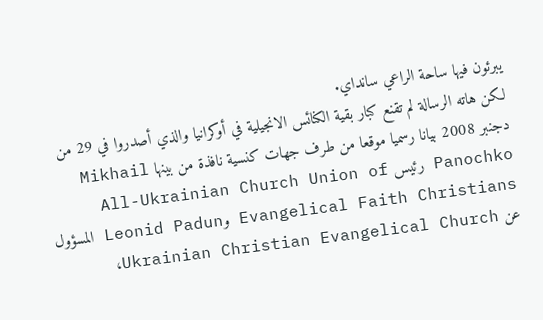يبرئون فيها ساحة الراعي سانداي.
لكن هاته الرسالة لم تقنع كبار بقية الكنائس الانجيلية في أوكرانيا والذي أصدروا في 29 من دجنبر 2008 بيانا رسميا موقعا من طرف جهات كنسية نافذة من بينها Mikhail Panochko رئيس All-Ukrainian Church Union of Evangelical Faith Christians وLeonid Padun المسؤول عن Ukrainian Christian Evangelical Church،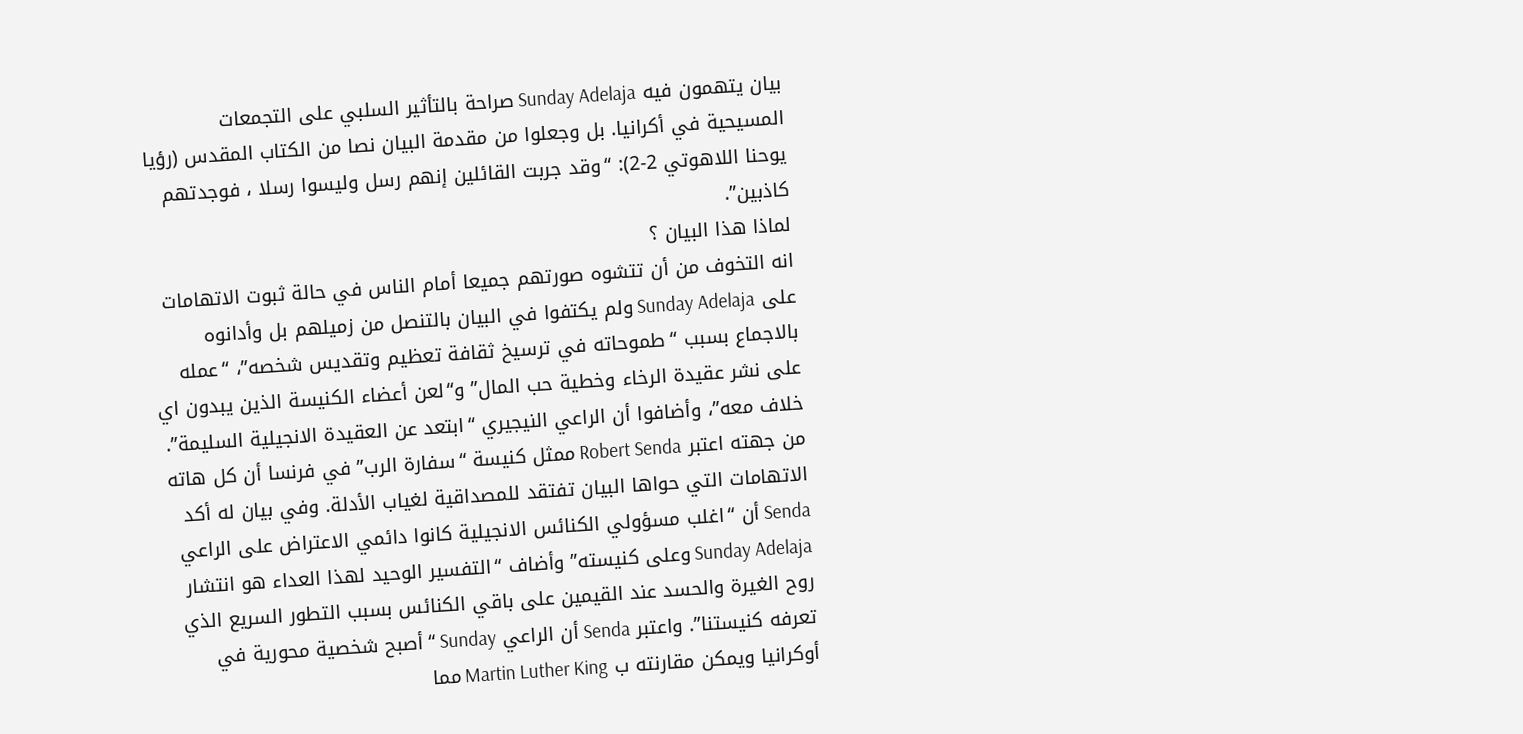بيان يتهمون فيه Sunday Adelaja صراحة بالتأثير السلبي على التجمعات المسيحية في أكرانيا. بل وجعلوا من مقدمة البيان نصا من الكتاب المقدس (رؤيا يوحنا اللاهوتي 2-2): “وقد جربت القائلين إنهم رسل وليسوا رسلا ، فوجدتهم كاذبين”.
لماذا هذا البيان ؟
انه التخوف من أن تتشوه صورتهم جميعا أمام الناس في حالة ثبوت الاتهامات على Sunday Adelaja ولم يكتفوا في البيان بالتنصل من زميلهم بل وأدانوه بالاجماع بسبب “طموحاته في ترسيخ ثقافة تعظيم وتقديس شخصه”، “عمله على نشر عقيدة الرخاء وخطية حب المال” و“لعن أعضاء الكنيسة الذين يبدون اي خلاف معه”، وأضافوا أن الراعي النيجيري “ابتعد عن العقيدة الانجيلية السليمة”.
من جهته اعتبر Robert Senda ممثل كنيسة “سفارة الرب” في فرنسا أن كل هاته الاتهامات التي حواها البيان تفتقد للمصداقية لغياب الأدلة. وفي بيان له أكد Senda أن “اغلب مسؤولي الكنائس الانجيلية كانوا دائمي الاعتراض على الراعي Sunday Adelaja وعلى كنيسته” وأضاف “التفسير الوحيد لهذا العداء هو انتشار روح الغيرة والحسد عند القيمين على باقي الكنائس بسبب التطور السريع الذي تعرفه كنيستنا”. واعتبر Senda أن الراعي Sunday “أصبح شخصية محورية في أوكرانيا ويمكن مقارنته ب Martin Luther King مما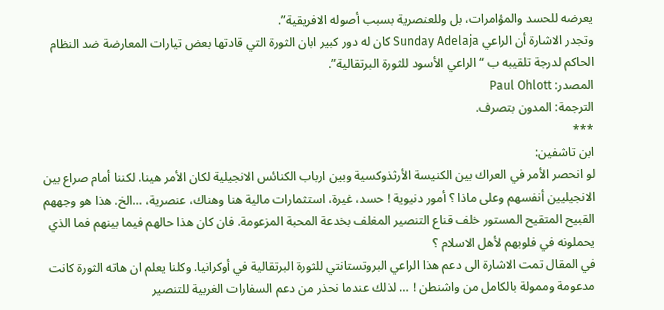يعرضه للحسد والمؤامرات، بل وللعنصرية بسبب أصوله الافريقية”.
وتجدر الاشارة أن الراعي Sunday Adelaja كان له دور كبير ابان الثورة التي قادتها بعض تيارات المعارضة ضد النظام الحاكم لدرجة تلقيبه ب “الراعي الأسود للثورة البرتقالية”.
المصدر: Paul Ohlott
الترجمة: المدون بتصرف.
***
ابن تاشفين:
لو انحصر الأمر في العراك بين الكنيسة الأرثذوكسية وبين ارباب الكنائس الانجيلية لكان الأمر هينا. لكننا أمام صراع بين الانجيليين أنفسهم وعلى ماذا ؟ أمور دنيوية ! حسد، غيرة، استثمارات مالية هنا وهناك، عنصرية، …الخ. هذا هو وجههم القبيح المتقيح المستور خلف قناع التنصير المغلف بخدعة المحبة المزعومة. فان كان هذا حالهم فيما بينهم فما الذي يحملونه في فلوبهم لأهل الاسلام ؟
في المقال تمت الاشارة الى دعم هذا الراعي البروتستانتي للثورة البرتقالية في أوكرانيا. وكلنا يعلم ان هاته الثورة كانت مدعومة وممولة بالكامل من واشنطن ! … لذلك عندما نحذر من دعم السفارات الغربية للتنصير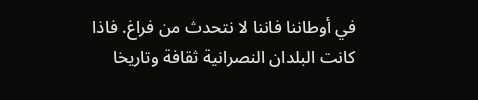في أوطاننا فاننا لا نتحدث من فراغ. فاذا كانت البلدان النصرانية ثقافة وتاريخا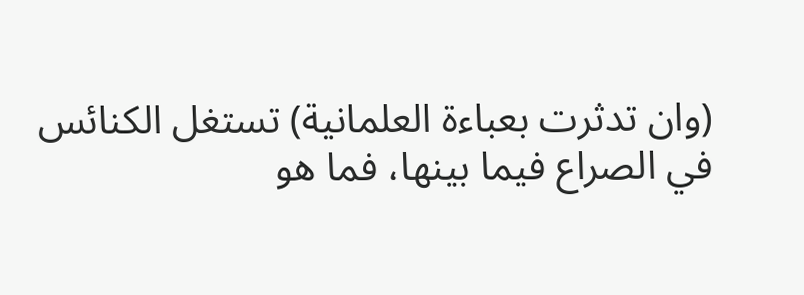(وان تدثرت بعباءة العلمانية) تستغل الكنائس في الصراع فيما بينها، فما هو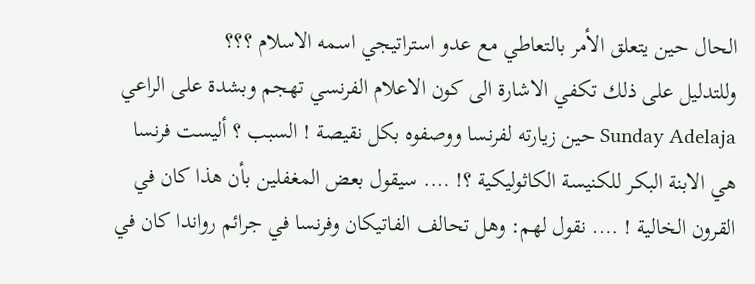الحال حين يتعلق الأمر بالتعاطي مع عدو استراتيجي اسمه الاسلام ؟؟؟
وللتدليل على ذلك تكفي الاشارة الى كون الاعلام الفرنسي تهجم وبشدة على الراعي Sunday Adelaja حين زيارته لفرنسا ووصفوه بكل نقيصة ! السبب ؟ أليست فرنسا هي الابنة البكر للكنيسة الكاثوليكية ؟! …. سيقول بعض المغفلين بأن هذا كان في القرون الخالية ! …. نقول لهم: وهل تحالف الفاتيكان وفرنسا في جرائم رواندا كان في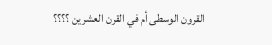القرون الوسطى أم في القرن العشرين ؟؟؟؟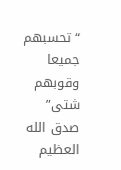“تحسبهم جميعا وقوبهم شتى”
صدق الله العظيم